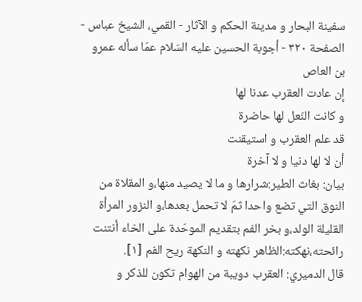سفینة البحار و مدینة الحکم و الآثار - القمي، الشيخ عباس - الصفحة ٣٢٠ - أجوبة الحسين عليه السّلام عمّا سأله عمرو بن العاص
إن عادت العقرب عدنا لها
و كانت النّعل لها حاضرة
قد علم العقرب و استيقنت
أن لا لها دنيا و لا آخرة
بيان: بغاث الطير:شرارها و ما لا يصيد منها،و المقلاة من النوق التي تضع واحدا ثمّ لا تحمل بعدها،و النزور المرأة القليلة الولد،و بخر الفم بتقديم الموحّدة على الخاء أنتنت رائحته،نهكته:الظاهر نكهته و النكهة ريح الفم [١].
قال الدميري: العقرب دويبة من الهوام تكون للذكر و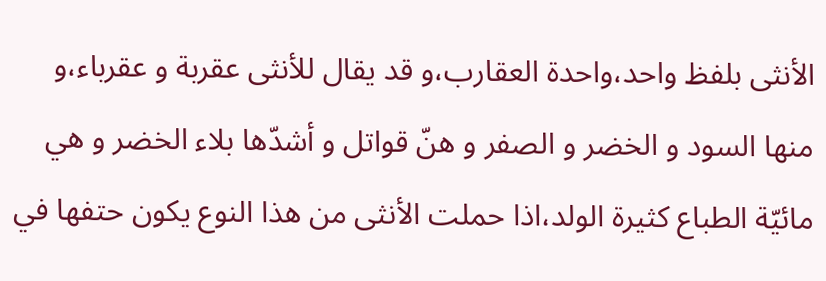الأنثى بلفظ واحد،واحدة العقارب،و قد يقال للأنثى عقربة و عقرباء،و منها السود و الخضر و الصفر و هنّ قواتل و أشدّها بلاء الخضر و هي مائيّة الطباع كثيرة الولد،اذا حملت الأنثى من هذا النوع يكون حتفها في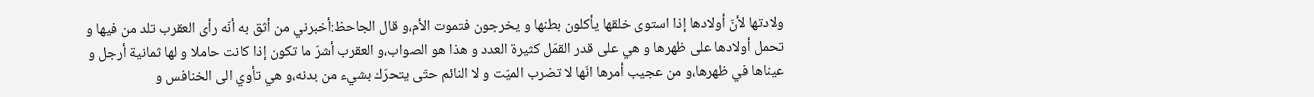ولادتها لأنّ أولادها إذا استوى خلقها يأكلون بطنها و يخرجون فتموت الأم،و قال الجاحظ:أخبرني من أثق به أنّه رأى العقرب تلد من فيها و تحمل أولادها على ظهرها و هي على قدر القمّل كثيرة العدد و هذا هو الصواب،و العقرب أشرّ ما تكون إذا كانت حاملا و لها ثمانية أرجل و عيناها في ظهرها،و من عجيب أمرها انّها لا تضرب الميّت و لا النائم حتّى يتحرّك بشيء من بدنه،و هي تأوي الى الخنافس و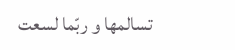تسالمها و ربّما لسعت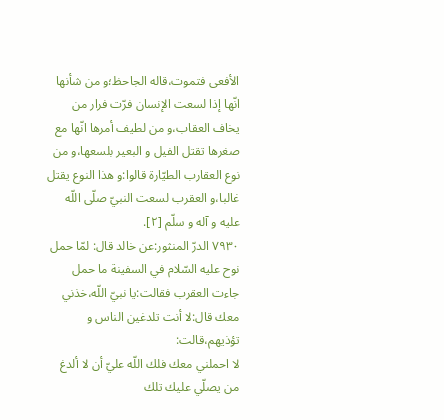الأفعى فتموت،قاله الجاحظ؛و من شأنها انّها إذا لسعت الإنسان فرّت فرار من يخاف العقاب،و من لطيف أمرها انّها مع صغرها تقتل الفيل و البعير بلسعها،و من نوع العقارب الطيّارة قالوا:و هذا النوع يقتل غالبا،و العقرب لسعت النبيّ صلّى اللّه عليه و آله و سلّم [٢].
٧٩٣٠ الدرّ المنثور:عن خالد قال: لمّا حمل نوح عليه السّلام في السفينة ما حمل جاءت العقرب فقالت:يا نبيّ اللّه،خذني معك قال:لا أنت تلدغين الناس و تؤذيهم،قالت:
لا احملني معك فلك اللّه عليّ أن لا ألدغ من يصلّي عليك تلك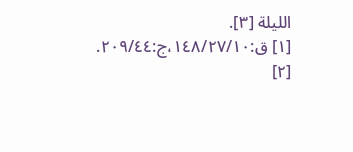الليلة [٣].
[١] ق:١٤٨/٢٧/١٠،ج:٢٠٩/٤٤.
[٢]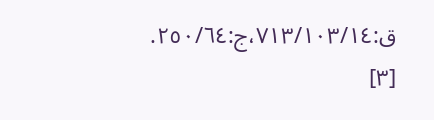ق:٧١٣/١٠٣/١٤،ج:٢٥٠/٦٤.
[٣]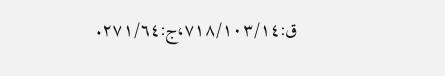ق:٧١٨/١٠٣/١٤،ج:٢٧١/٦٤.